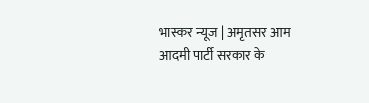भास्कर न्यूज | अमृतसर आम आदमी पार्टी सरकार के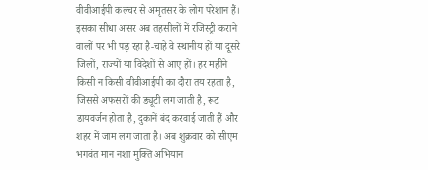वीवीआईपी कल्चर से अमृतसर के लोग परेशान हैं। इसका सीधा असर अब तहसीलों में रजिस्ट्री कराने वालों पर भी पड़ रहा है-चाहे वे स्थानीय हों या दूसरे जिलों, राज्यों या विदेशों से आए हों। हर महीने किसी न किसी वीवीआईपी का दौरा तय रहता है, जिससे अफसरों की ड्यूटी लग जाती है, रूट डायवर्जन होता है, दुकानें बंद करवाई जाती हैं और शहर में जाम लग जाता है। अब शुक्रवार को सीएम भगवंत मान नशा मुक्ति अभियान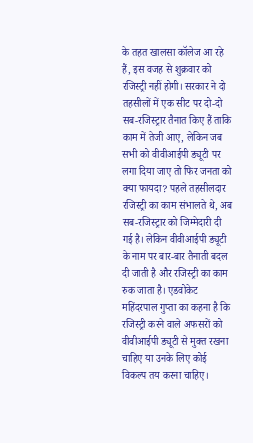के तहत खालसा कॉलेज आ रहे हैं, इस वजह से शुक्रवार को रजिस्ट्री नहीं होगी। सरकार ने दो तहसीलों में एक सीट पर दो-दो सब-रजिस्ट्रार तैनात किए हैं ताकि काम में तेजी आए, लेकिन जब सभी को वीवीआईपी ड्यूटी पर लगा दिया जाए तो फिर जनता को क्या फायदा? पहले तहसीलदार रजिस्ट्री का काम संभालते थे, अब सब-रजिस्ट्रार को जिम्मेदारी दी गई है। लेकिन वीवीआईपी ड्यूटी के नाम पर बार-बार तैनाती बदल दी जाती है और रजिस्ट्री का काम रुक जाता है। एडवोकेट महिंदरपाल गुप्ता का कहना है कि रजिस्ट्री करने वाले अफसरों को वीवीआईपी ड्यूटी से मुक्त रखना चाहिए या उनके लिए कोई विकल्प तय करना चाहिए।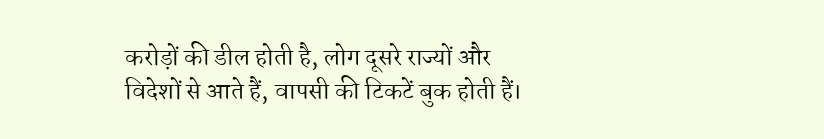करोड़ों की डील होती है, लोग दूसरे राज्यों और विदेशों से आते हैं, वापसी की टिकटें बुक होती हैं।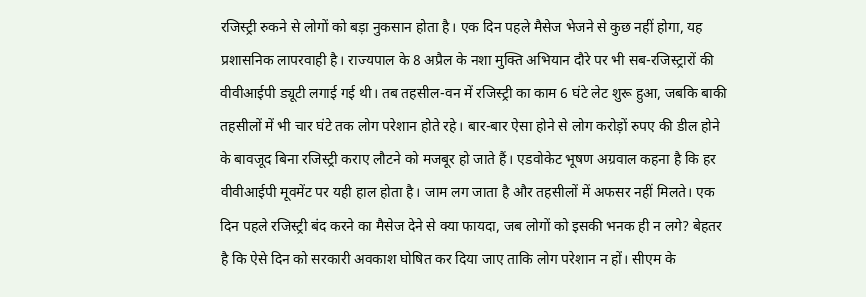रजिस्ट्री रुकने से लोगों को बड़ा नुकसान होता है। एक दिन पहले मैसेज भेजने से कुछ नहीं होगा, यह प्रशासनिक लापरवाही है। राज्यपाल के 8 अप्रैल के नशा मुक्ति अभियान दौरे पर भी सब-रजिस्ट्रारों की वीवीआईपी ड्यूटी लगाई गई थी। तब तहसील-वन में रजिस्ट्री का काम 6 घंटे लेट शुरू हुआ, जबकि बाकी तहसीलों में भी चार घंटे तक लोग परेशान होते रहे। बार-बार ऐसा होने से लोग करोड़ों रुपए की डील होने के बावजूद बिना रजिस्ट्री कराए लौटने को मजबूर हो जाते हैं। एडवोकेट भूषण अग्रवाल कहना है कि हर वीवीआईपी मूवमेंट पर यही हाल होता है। जाम लग जाता है और तहसीलों में अफसर नहीं मिलते। एक दिन पहले रजिस्ट्री बंद करने का मैसेज देने से क्या फायदा, जब लोगों को इसकी भनक ही न लगे? बेहतर है कि ऐसे दिन को सरकारी अवकाश घोषित कर दिया जाए ताकि लोग परेशान न हों। सीएम के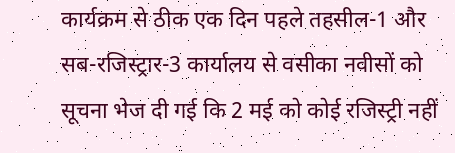कार्यक्रम से ठीक एक दिन पहले तहसील-1 और सब-रजिस्ट्रार-3 कार्यालय से वसीका नवीसों को सूचना भेज दी गई कि 2 मई को कोई रजिस्ट्री नहीं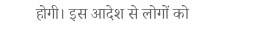होगी। इस आदेश से लोगों को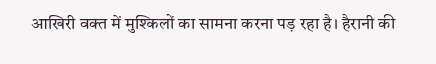आखिरी वक्त में मुश्किलों का सामना करना पड़ रहा है। हैरानी की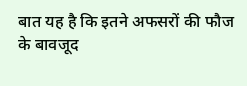बात यह है कि इतने अफसरों की फौज के बावजूद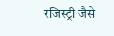रजिस्ट्री जैसे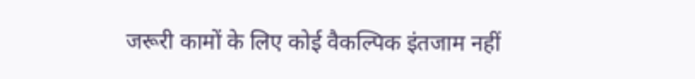जरूरी कामों के लिए कोई वैकल्पिक इंतजाम नहीं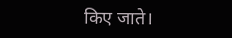किए जाते।